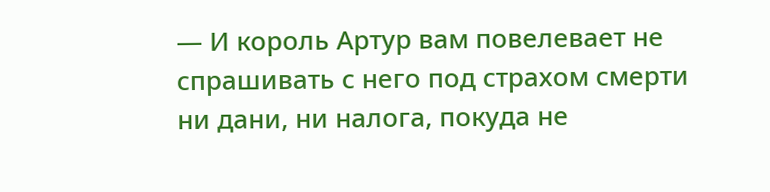— И король Артур вам повелевает не спрашивать с него под страхом смерти ни дани, ни налога, покуда не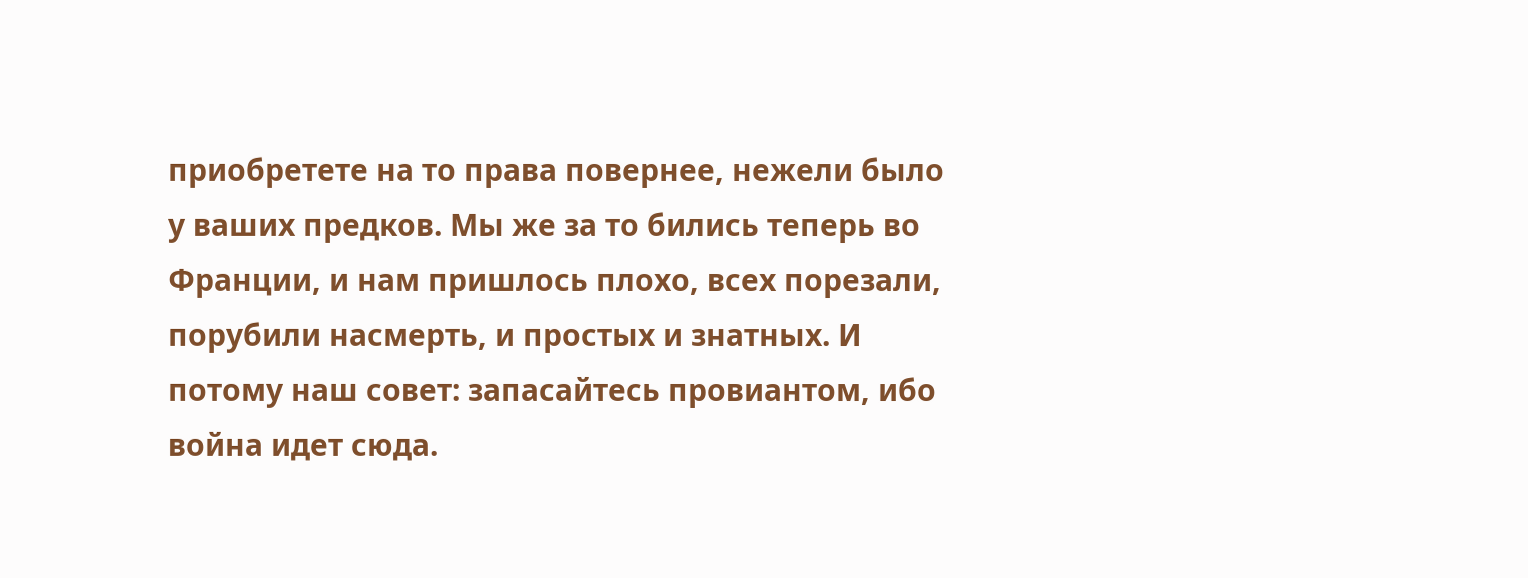приобретете на то права повернее, нежели было у ваших предков. Мы же за то бились теперь во Франции, и нам пришлось плохо, всех порезали, порубили насмерть, и простых и знатных. И потому наш совет: запасайтесь провиантом, ибо война идет сюда.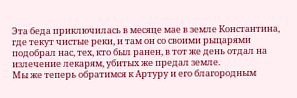Эта беда приключилась в месяце мае в земле Константина, где текут чистые реки, и там он со своими рыцарями подобрал нас, тех, кто был ранен, в тот же день отдал на излечение лекарям, убитых же предал земле.
Мы же теперь обратимся к Артуру и его благородным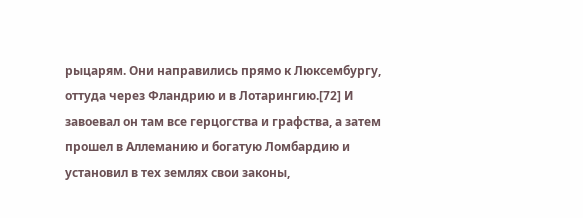рыцарям. Они направились прямо к Люксембургу, оттуда через Фландрию и в Лотарингию.[72] И завоевал он там все герцогства и графства, а затем прошел в Аллеманию и богатую Ломбардию и установил в тех землях свои законы,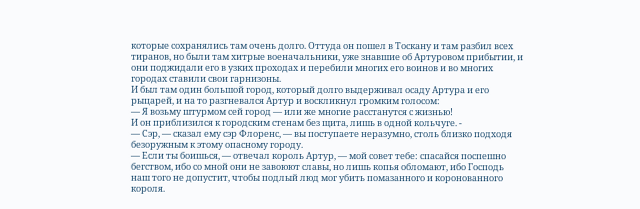которые сохранялись там очень долго. Оттуда он пошел в Тоскану и там разбил всех тиранов, но были там хитрые военачальники, уже знавшие об Артуровом прибытии, и они поджидали его в узких проходах и перебили многих его воинов и во многих городах ставили свои гарнизоны.
И был там один большой город, который долго выдерживал осаду Артура и его рыцарей, и на то разгневался Артур и воскликнул громким голосом:
— Я возьму штурмом сей город — или же многие расстанутся с жизнью!
И он приблизился к городским стенам без щита, лишь в одной кольчуге. -
— Сэр, — сказал ему сэр Флоренс, — вы поступаете неразумно, столь близко подходя безоружным к этому опасному городу.
— Если ты боишься, — отвечал король Артур, — мой совет тебе: спасайся поспешно бегством, ибо со мной они не завоюют славы, но лишь копья обломают, ибо Господь наш того не допустит, чтобы подлый люд мог убить помазанного и коронованного короля.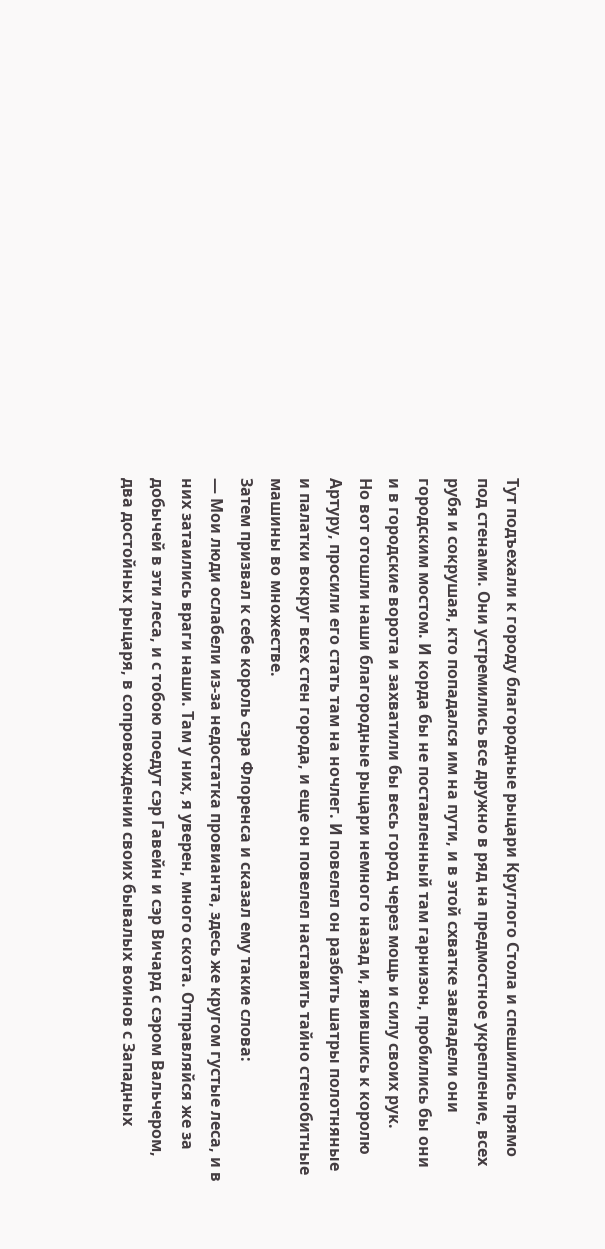Тут подъехали к городу благородные рыцари Круглого Стола и спешились прямо под стенами. Они устремились все дружно в ряд на предмостное укрепление, всех рубя и сокрушая, кто попадался им на пути, и в этой схватке завладели они городским мостом. И корда бы не поставленный там гарнизон, пробились бы они и в городские ворота и захватили бы весь город через мощь и силу своих рук.
Но вот отошли наши благородные рыцари немного назад и, явившись к королю Артуру, просили его стать там на ночлег. И повелел он разбить шатры полотняные и палатки вокруг всех стен города, и еще он повелел наставить тайно стенобитные машины во множестве.
Затем призвал к себе король сэра Флоренса и сказал ему такие слова:
— Мои люди ослабели из-за недостатка провианта, здесь же кругом густые леса, и в них затаились враги наши. Там у них, я уверен, много скота. Отправляйся же за добычей в эти леса, и с тобою поедут сэр Гавейн и сэр Вичард с сэром Вальчером, два достойных рыцаря, в сопровождении своих бывалых воинов с Западных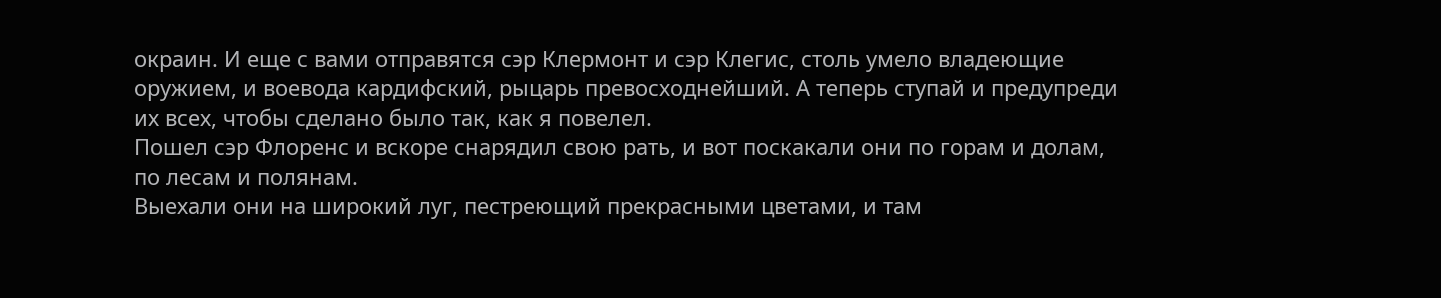окраин. И еще с вами отправятся сэр Клермонт и сэр Клегис, столь умело владеющие оружием, и воевода кардифский, рыцарь превосходнейший. А теперь ступай и предупреди их всех, чтобы сделано было так, как я повелел.
Пошел сэр Флоренс и вскоре снарядил свою рать, и вот поскакали они по горам и долам, по лесам и полянам.
Выехали они на широкий луг, пестреющий прекрасными цветами, и там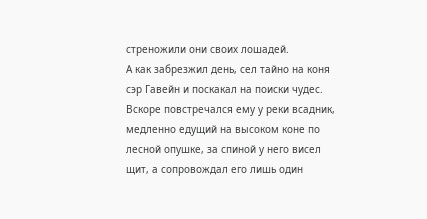стреножили они своих лошадей.
А как забрезжил день, сел тайно на коня сэр Гавейн и поскакал на поиски чудес. Вскоре повстречался ему у реки всадник, медленно едущий на высоком коне по лесной опушке, за спиной у него висел щит, а сопровождал его лишь один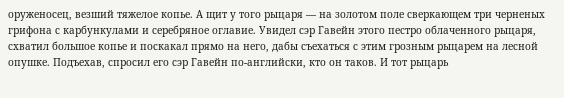оруженосец, везший тяжелое копье. А щит у того рыцаря — на золотом поле сверкающем три черненых грифона с карбункулами и серебряное оглавие. Увидел сэр Гавейн этого пестро облаченного рыцаря, схватил большое копье и поскакал прямо на него, дабы съехаться с этим грозным рыцарем на лесной опушке. Подъехав, спросил его сэр Гавейн по-английски, кто он таков. И тот рыцарь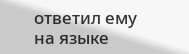ответил ему на языке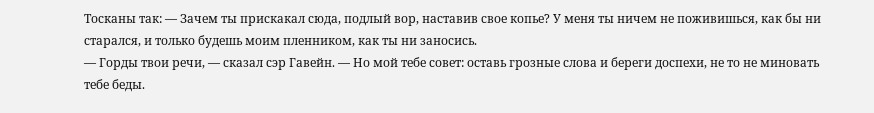Тосканы так: — Зачем ты прискакал сюда, подлый вор, наставив свое копье? У меня ты ничем не поживишься, как бы ни старался, и только будешь моим пленником, как ты ни заносись.
— Горды твои речи, — сказал сэр Гавейн. — Но мой тебе совет: оставь грозные слова и береги доспехи, не то не миновать тебе беды.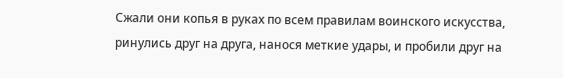Сжали они копья в руках по всем правилам воинского искусства, ринулись друг на друга, нанося меткие удары, и пробили друг на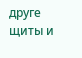друге щиты и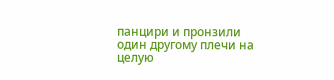панцири и пронзили один другому плечи на целую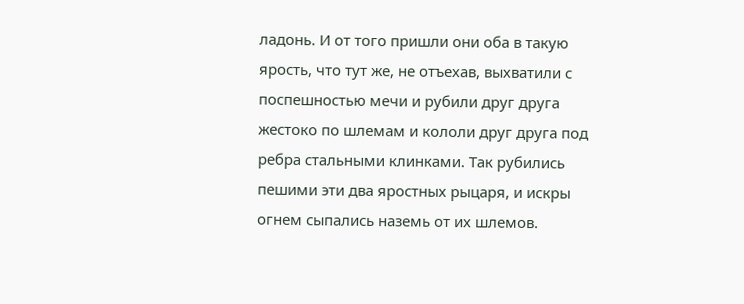ладонь. И от того пришли они оба в такую ярость, что тут же, не отъехав, выхватили с поспешностью мечи и рубили друг друга жестоко по шлемам и кололи друг друга под ребра стальными клинками. Так рубились пешими эти два яростных рыцаря, и искры огнем сыпались наземь от их шлемов.